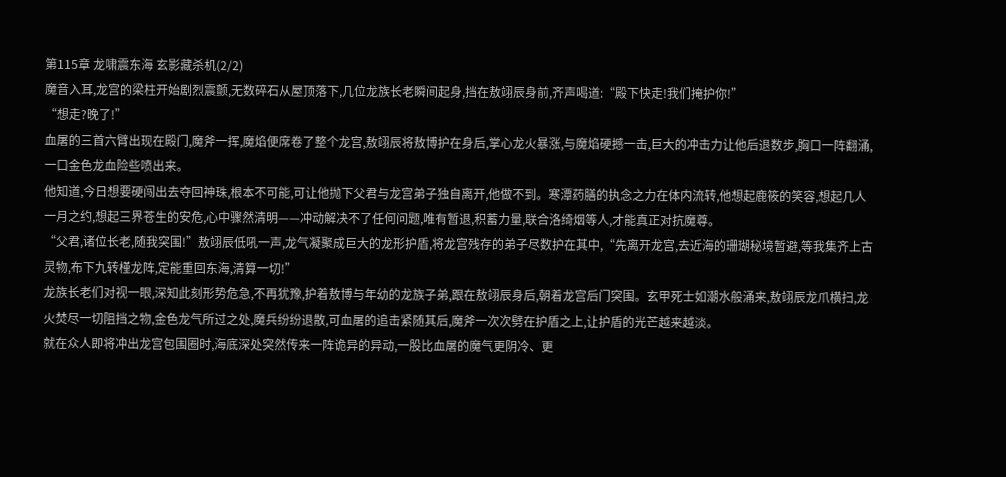第115章 龙啸震东海 玄影藏杀机(2/2)
魔音入耳,龙宫的梁柱开始剧烈震颤,无数碎石从屋顶落下,几位龙族长老瞬间起身,挡在敖翊辰身前,齐声喝道:“殿下快走!我们掩护你!”
“想走?晚了!”
血屠的三首六臂出现在殿门,魔斧一挥,魔焰便席卷了整个龙宫,敖翊辰将敖博护在身后,掌心龙火暴涨,与魔焰硬撼一击,巨大的冲击力让他后退数步,胸口一阵翻涌,一口金色龙血险些喷出来。
他知道,今日想要硬闯出去夺回神珠,根本不可能,可让他抛下父君与龙宫弟子独自离开,他做不到。寒潭药膳的执念之力在体内流转,他想起鹿筱的笑容,想起几人一月之约,想起三界苍生的安危,心中骤然清明——冲动解决不了任何问题,唯有暂退,积蓄力量,联合洛绮烟等人,才能真正对抗魔尊。
“父君,诸位长老,随我突围!”敖翊辰低吼一声,龙气凝聚成巨大的龙形护盾,将龙宫残存的弟子尽数护在其中,“先离开龙宫,去近海的珊瑚秘境暂避,等我集齐上古灵物,布下九转槿龙阵,定能重回东海,清算一切!”
龙族长老们对视一眼,深知此刻形势危急,不再犹豫,护着敖博与年幼的龙族子弟,跟在敖翊辰身后,朝着龙宫后门突围。玄甲死士如潮水般涌来,敖翊辰龙爪横扫,龙火焚尽一切阻挡之物,金色龙气所过之处,魔兵纷纷退散,可血屠的追击紧随其后,魔斧一次次劈在护盾之上,让护盾的光芒越来越淡。
就在众人即将冲出龙宫包围圈时,海底深处突然传来一阵诡异的异动,一股比血屠的魔气更阴冷、更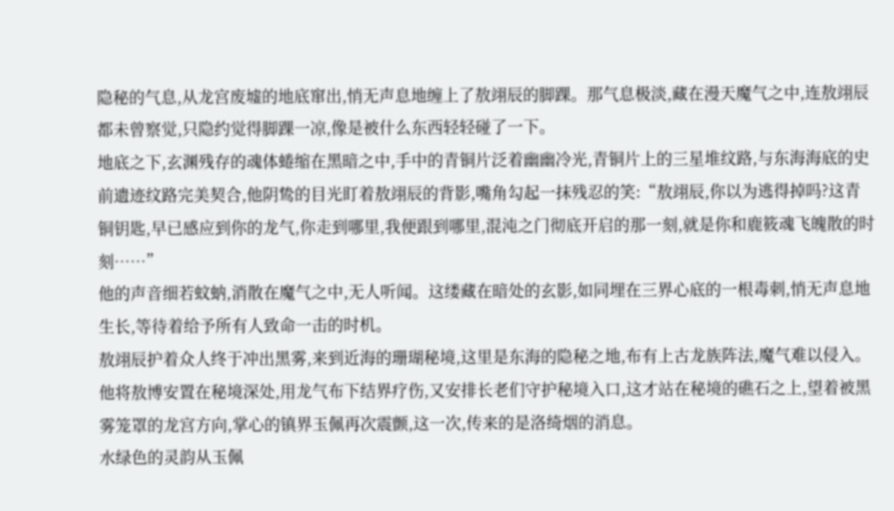隐秘的气息,从龙宫废墟的地底窜出,悄无声息地缠上了敖翊辰的脚踝。那气息极淡,藏在漫天魔气之中,连敖翊辰都未曾察觉,只隐约觉得脚踝一凉,像是被什么东西轻轻碰了一下。
地底之下,玄渊残存的魂体蜷缩在黑暗之中,手中的青铜片泛着幽幽冷光,青铜片上的三星堆纹路,与东海海底的史前遗迹纹路完美契合,他阴鸷的目光盯着敖翊辰的背影,嘴角勾起一抹残忍的笑:“敖翊辰,你以为逃得掉吗?这青铜钥匙,早已感应到你的龙气,你走到哪里,我便跟到哪里,混沌之门彻底开启的那一刻,就是你和鹿筱魂飞魄散的时刻……”
他的声音细若蚊蚋,消散在魔气之中,无人听闻。这缕藏在暗处的玄影,如同埋在三界心底的一根毒刺,悄无声息地生长,等待着给予所有人致命一击的时机。
敖翊辰护着众人终于冲出黑雾,来到近海的珊瑚秘境,这里是东海的隐秘之地,布有上古龙族阵法,魔气难以侵入。他将敖博安置在秘境深处,用龙气布下结界疗伤,又安排长老们守护秘境入口,这才站在秘境的礁石之上,望着被黑雾笼罩的龙宫方向,掌心的镇界玉佩再次震颤,这一次,传来的是洛绮烟的消息。
水绿色的灵韵从玉佩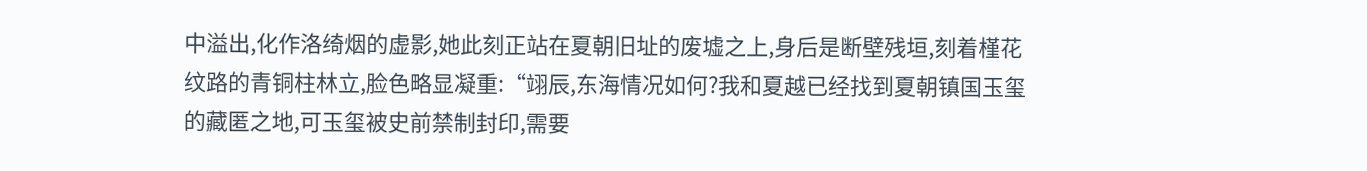中溢出,化作洛绮烟的虚影,她此刻正站在夏朝旧址的废墟之上,身后是断壁残垣,刻着槿花纹路的青铜柱林立,脸色略显凝重:“翊辰,东海情况如何?我和夏越已经找到夏朝镇国玉玺的藏匿之地,可玉玺被史前禁制封印,需要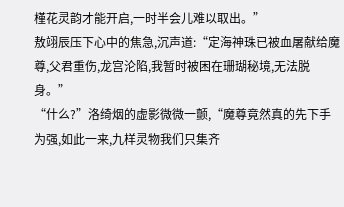槿花灵韵才能开启,一时半会儿难以取出。”
敖翊辰压下心中的焦急,沉声道:“定海神珠已被血屠献给魔尊,父君重伤,龙宫沦陷,我暂时被困在珊瑚秘境,无法脱身。”
“什么?”洛绮烟的虚影微微一颤,“魔尊竟然真的先下手为强,如此一来,九样灵物我们只集齐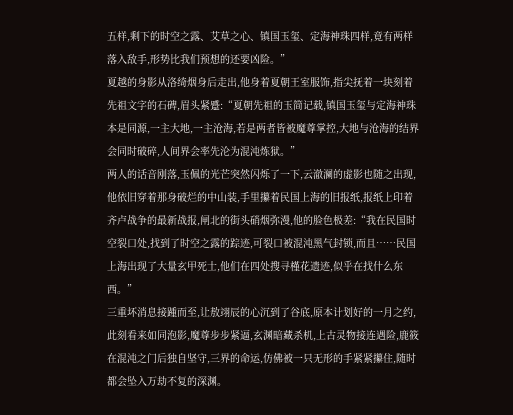五样,剩下的时空之露、艾草之心、镇国玉玺、定海神珠四样,竟有两样落入敌手,形势比我们预想的还要凶险。”
夏越的身影从洛绮烟身后走出,他身着夏朝王室服饰,指尖抚着一块刻着先祖文字的石碑,眉头紧蹙:“夏朝先祖的玉简记载,镇国玉玺与定海神珠本是同源,一主大地,一主沧海,若是两者皆被魔尊掌控,大地与沧海的结界会同时破碎,人间界会率先沦为混沌炼狱。”
两人的话音刚落,玉佩的光芒突然闪烁了一下,云澈澜的虚影也随之出现,他依旧穿着那身破烂的中山装,手里攥着民国上海的旧报纸,报纸上印着齐卢战争的最新战报,闸北的街头硝烟弥漫,他的脸色极差:“我在民国时空裂口处,找到了时空之露的踪迹,可裂口被混沌黑气封锁,而且……民国上海出现了大量玄甲死士,他们在四处搜寻槿花遗迹,似乎在找什么东西。”
三重坏消息接踵而至,让敖翊辰的心沉到了谷底,原本计划好的一月之约,此刻看来如同泡影,魔尊步步紧逼,玄渊暗藏杀机,上古灵物接连遇险,鹿筱在混沌之门后独自坚守,三界的命运,仿佛被一只无形的手紧紧攥住,随时都会坠入万劫不复的深渊。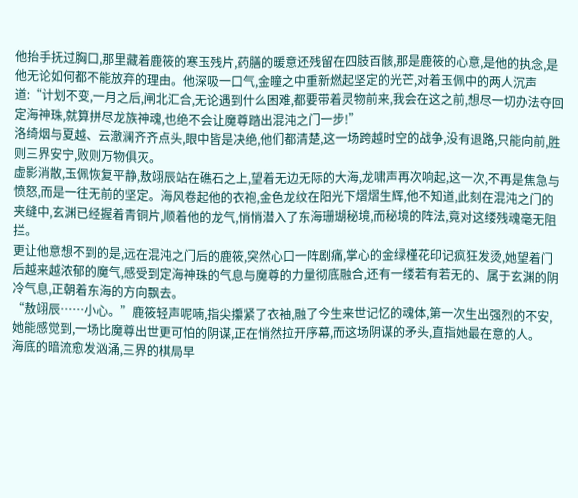他抬手抚过胸口,那里藏着鹿筱的寒玉残片,药膳的暖意还残留在四肢百骸,那是鹿筱的心意,是他的执念,是他无论如何都不能放弃的理由。他深吸一口气,金瞳之中重新燃起坚定的光芒,对着玉佩中的两人沉声道:“计划不变,一月之后,闸北汇合,无论遇到什么困难,都要带着灵物前来,我会在这之前,想尽一切办法夺回定海神珠,就算拼尽龙族神魂,也绝不会让魔尊踏出混沌之门一步!”
洛绮烟与夏越、云澈澜齐齐点头,眼中皆是决绝,他们都清楚,这一场跨越时空的战争,没有退路,只能向前,胜则三界安宁,败则万物俱灭。
虚影消散,玉佩恢复平静,敖翊辰站在礁石之上,望着无边无际的大海,龙啸声再次响起,这一次,不再是焦急与愤怒,而是一往无前的坚定。海风卷起他的衣袍,金色龙纹在阳光下熠熠生辉,他不知道,此刻在混沌之门的夹缝中,玄渊已经握着青铜片,顺着他的龙气,悄悄潜入了东海珊瑚秘境,而秘境的阵法,竟对这缕残魂毫无阻拦。
更让他意想不到的是,远在混沌之门后的鹿筱,突然心口一阵剧痛,掌心的金绿槿花印记疯狂发烫,她望着门后越来越浓郁的魔气,感受到定海神珠的气息与魔尊的力量彻底融合,还有一缕若有若无的、属于玄渊的阴冷气息,正朝着东海的方向飘去。
“敖翊辰……小心。”鹿筱轻声呢喃,指尖攥紧了衣袖,融了今生来世记忆的魂体,第一次生出强烈的不安,她能感觉到,一场比魔尊出世更可怕的阴谋,正在悄然拉开序幕,而这场阴谋的矛头,直指她最在意的人。
海底的暗流愈发汹涌,三界的棋局早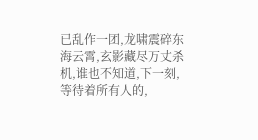已乱作一团,龙啸震碎东海云霄,玄影藏尽万丈杀机,谁也不知道,下一刻,等待着所有人的,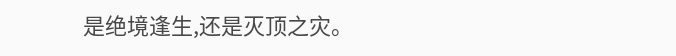是绝境逢生,还是灭顶之灾。